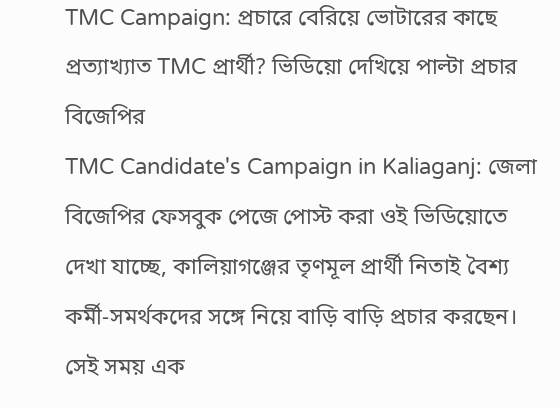TMC Campaign: প্রচারে বেরিয়ে ভোটারের কাছে প্রত্যাখ্যাত TMC প্রার্থী? ভিডিয়ো দেখিয়ে পাল্টা প্রচার বিজেপির
TMC Candidate's Campaign in Kaliaganj: জেলা বিজেপির ফেসবুক পেজে পোস্ট করা ওই ভিডিয়োতে দেখা যাচ্ছে, কালিয়াগঞ্জের তৃণমূল প্রার্থী নিতাই বৈশ্য কর্মী-সমর্থকদের সঙ্গে নিয়ে বাড়ি বাড়ি প্রচার করছেন। সেই সময় এক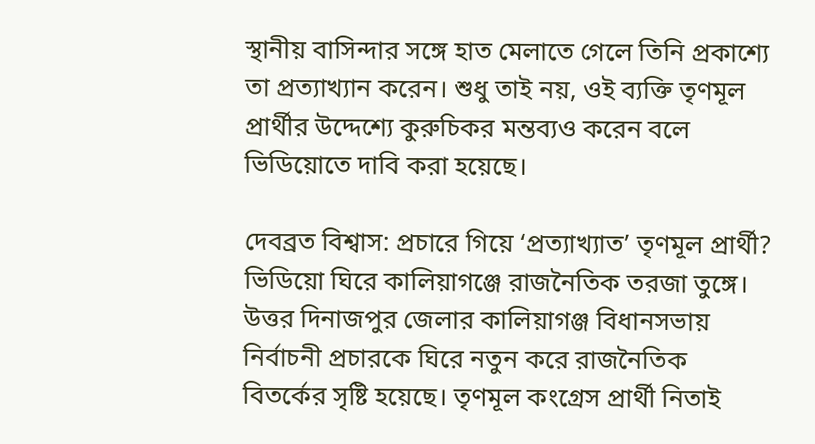স্থানীয় বাসিন্দার সঙ্গে হাত মেলাতে গেলে তিনি প্রকাশ্যে তা প্রত্যাখ্যান করেন। শুধু তাই নয়, ওই ব্যক্তি তৃণমূল প্রার্থীর উদ্দেশ্যে কুরুচিকর মন্তব্যও করেন বলে ভিডিয়োতে দাবি করা হয়েছে।

দেবব্রত বিশ্বাস: প্রচারে গিয়ে ‘প্রত্যাখ্যাত’ তৃণমূল প্রার্থী? ভিডিয়ো ঘিরে কালিয়াগঞ্জে রাজনৈতিক তরজা তুঙ্গে। উত্তর দিনাজপুর জেলার কালিয়াগঞ্জ বিধানসভায় নির্বাচনী প্রচারকে ঘিরে নতুন করে রাজনৈতিক বিতর্কের সৃষ্টি হয়েছে। তৃণমূল কংগ্রেস প্রার্থী নিতাই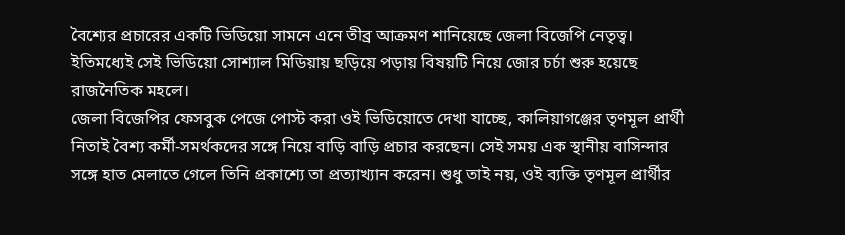বৈশ্যের প্রচারের একটি ভিডিয়ো সামনে এনে তীব্র আক্রমণ শানিয়েছে জেলা বিজেপি নেতৃত্ব। ইতিমধ্যেই সেই ভিডিয়ো সোশ্যাল মিডিয়ায় ছড়িয়ে পড়ায় বিষয়টি নিয়ে জোর চর্চা শুরু হয়েছে রাজনৈতিক মহলে।
জেলা বিজেপির ফেসবুক পেজে পোস্ট করা ওই ভিডিয়োতে দেখা যাচ্ছে, কালিয়াগঞ্জের তৃণমূল প্রার্থী নিতাই বৈশ্য কর্মী-সমর্থকদের সঙ্গে নিয়ে বাড়ি বাড়ি প্রচার করছেন। সেই সময় এক স্থানীয় বাসিন্দার সঙ্গে হাত মেলাতে গেলে তিনি প্রকাশ্যে তা প্রত্যাখ্যান করেন। শুধু তাই নয়, ওই ব্যক্তি তৃণমূল প্রার্থীর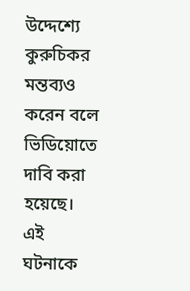উদ্দেশ্যে কুরুচিকর মন্তব্যও করেন বলে ভিডিয়োতে দাবি করা হয়েছে।
এই ঘটনাকে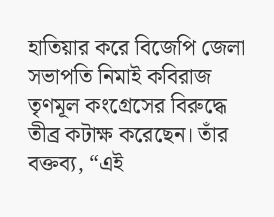হাতিয়ার করে বিজেপি জেলা সভাপতি নিমাই কবিরাজ তৃণমূল কংগ্রেসের বিরুদ্ধে তীব্র কটাক্ষ করেছেন। তাঁর বক্তব্য, “এই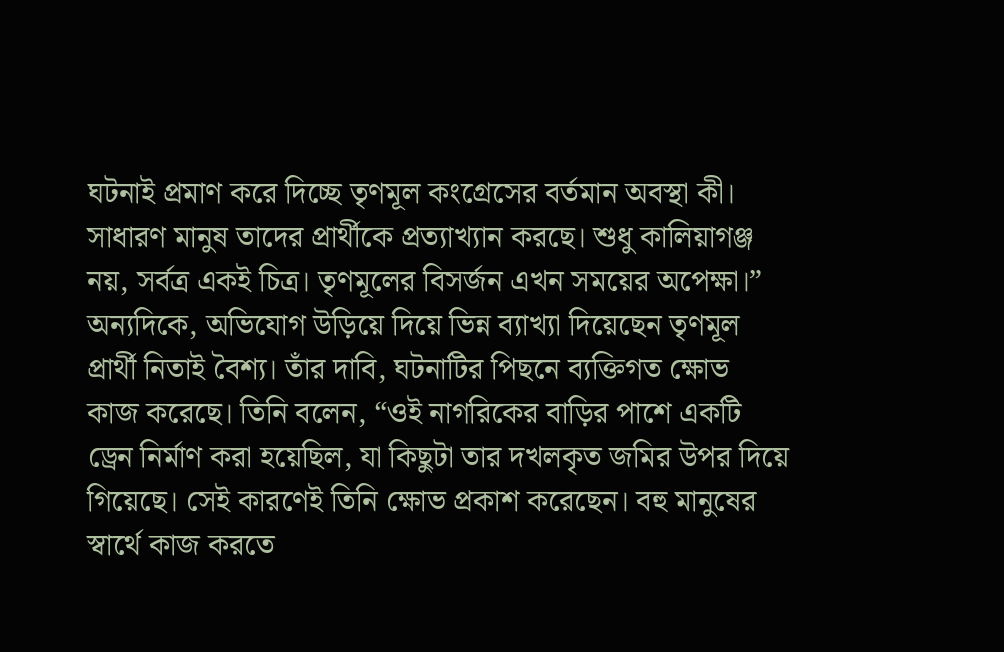ঘটনাই প্রমাণ করে দিচ্ছে তৃণমূল কংগ্রেসের বর্তমান অবস্থা কী। সাধারণ মানুষ তাদের প্রার্থীকে প্রত্যাখ্যান করছে। শুধু কালিয়াগঞ্জ নয়, সর্বত্র একই চিত্র। তৃণমূলের বিসর্জন এখন সময়ের অপেক্ষা।”
অন্যদিকে, অভিযোগ উড়িয়ে দিয়ে ভিন্ন ব্যাখ্যা দিয়েছেন তৃণমূল প্রার্থী নিতাই বৈশ্য। তাঁর দাবি, ঘটনাটির পিছনে ব্যক্তিগত ক্ষোভ কাজ করেছে। তিনি বলেন, “ওই নাগরিকের বাড়ির পাশে একটি ড্রেন নির্মাণ করা হয়েছিল, যা কিছুটা তার দখলকৃত জমির উপর দিয়ে গিয়েছে। সেই কারণেই তিনি ক্ষোভ প্রকাশ করেছেন। বহু মানুষের স্বার্থে কাজ করতে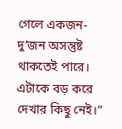গেলে একজন-দু’জন অসন্তুষ্ট থাকতেই পারে। এটাকে বড় করে দেখার কিছু নেই।”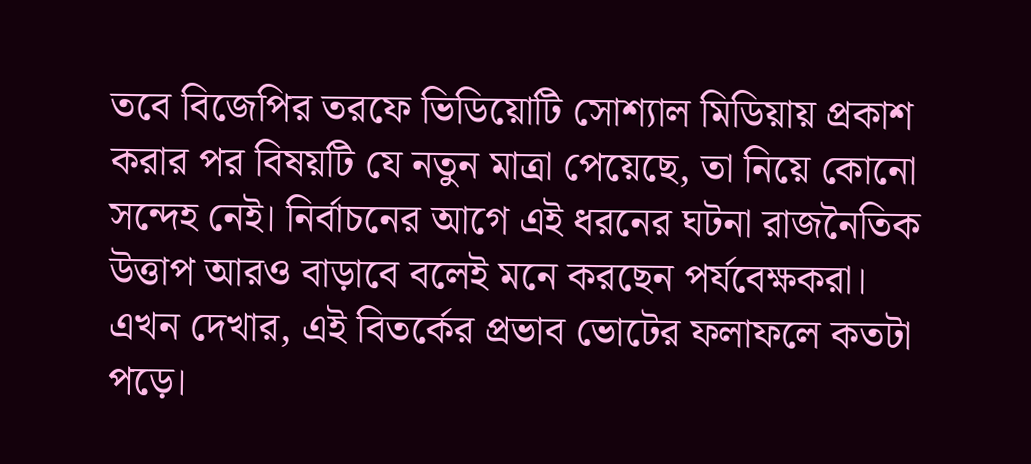তবে বিজেপির তরফে ভিডিয়োটি সোশ্যাল মিডিয়ায় প্রকাশ করার পর বিষয়টি যে নতুন মাত্রা পেয়েছে, তা নিয়ে কোনো সন্দেহ নেই। নির্বাচনের আগে এই ধরনের ঘটনা রাজনৈতিক উত্তাপ আরও বাড়াবে বলেই মনে করছেন পর্যবেক্ষকরা। এখন দেখার, এই বিতর্কের প্রভাব ভোটের ফলাফলে কতটা পড়ে।